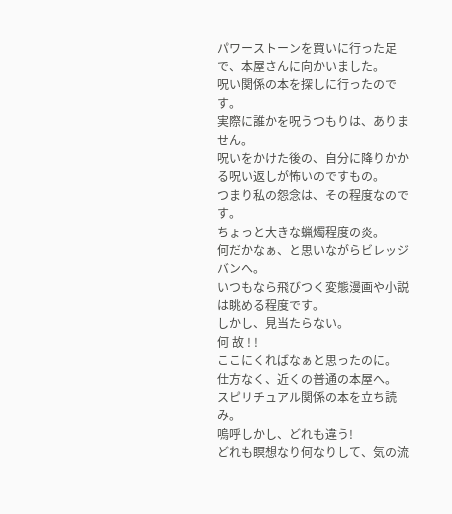パワーストーンを買いに行った足で、本屋さんに向かいました。
呪い関係の本を探しに行ったのです。
実際に誰かを呪うつもりは、ありません。
呪いをかけた後の、自分に降りかかる呪い返しが怖いのですもの。
つまり私の怨念は、その程度なのです。
ちょっと大きな蝋燭程度の炎。
何だかなぁ、と思いながらビレッジバンへ。
いつもなら飛びつく変態漫画や小説は眺める程度です。
しかし、見当たらない。
何 故 ! !
ここにくればなぁと思ったのに。
仕方なく、近くの普通の本屋へ。
スピリチュアル関係の本を立ち読み。
嗚呼しかし、どれも違う!
どれも瞑想なり何なりして、気の流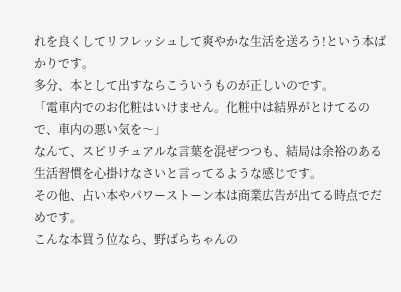れを良くしてリフレッシュして爽やかな生活を送ろう!という本ばかりです。
多分、本として出すならこういうものが正しいのです。
「電車内でのお化粧はいけません。化粧中は結界がとけてるので、車内の悪い気を〜」
なんて、スピリチュアルな言葉を混ぜつつも、結局は余裕のある生活習慣を心掛けなさいと言ってるような感じです。
その他、占い本やパワーストーン本は商業広告が出てる時点でだめです。
こんな本買う位なら、野ばらちゃんの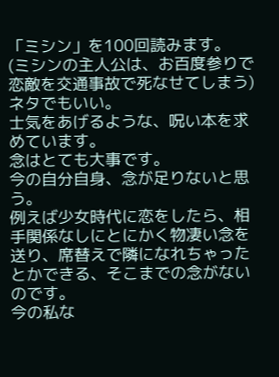「ミシン」を100回読みます。
(ミシンの主人公は、お百度参りで恋敵を交通事故で死なせてしまう)
ネタでもいい。
士気をあげるような、呪い本を求めています。
念はとても大事です。
今の自分自身、念が足りないと思う。
例えば少女時代に恋をしたら、相手関係なしにとにかく物凄い念を送り、席替えで隣になれちゃったとかできる、そこまでの念がないのです。
今の私な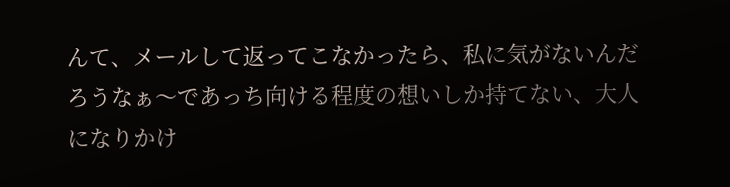んて、メールして返ってこなかったら、私に気がないんだろうなぁ〜であっち向ける程度の想いしか持てない、大人になりかけ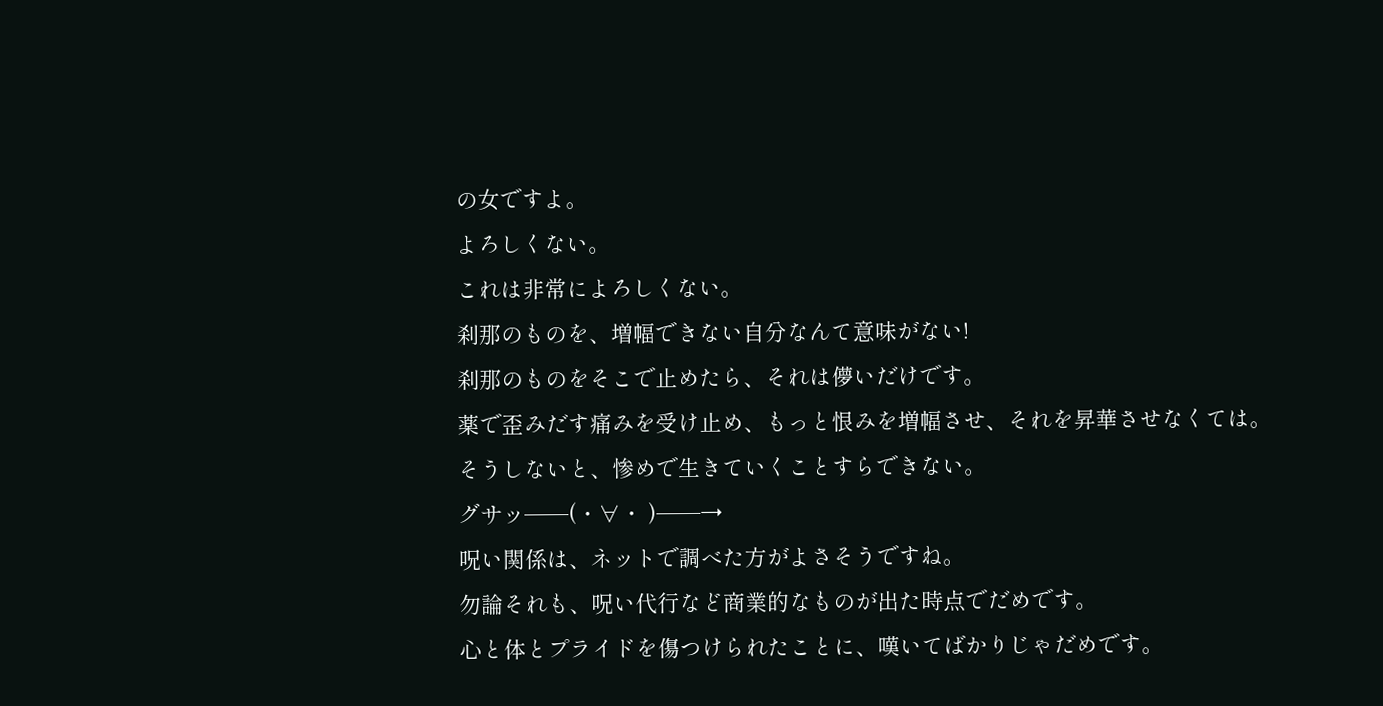の女ですよ。
よろしくない。
これは非常によろしくない。
刹那のものを、増幅できない自分なんて意味がない!
刹那のものをそこで止めたら、それは儚いだけです。
薬で歪みだす痛みを受け止め、もっと恨みを増幅させ、それを昇華させなくては。
そうしないと、惨めで生きていくことすらできない。
グサッ──(・∀・ )──→
呪い関係は、ネットで調べた方がよさそうですね。
勿論それも、呪い代行など商業的なものが出た時点でだめです。
心と体とプライドを傷つけられたことに、嘆いてばかりじゃだめです。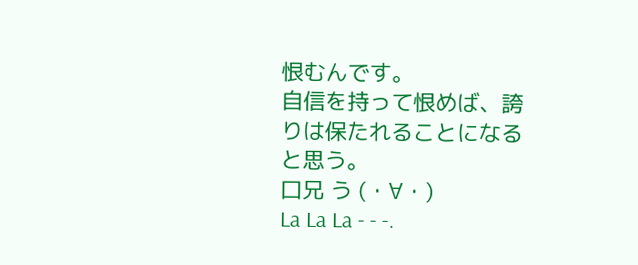恨むんです。
自信を持って恨めば、誇りは保たれることになると思う。
口兄 う (・∀・)
La La La - - -.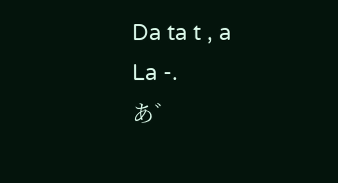Da ta t , a
La -.
あ゛